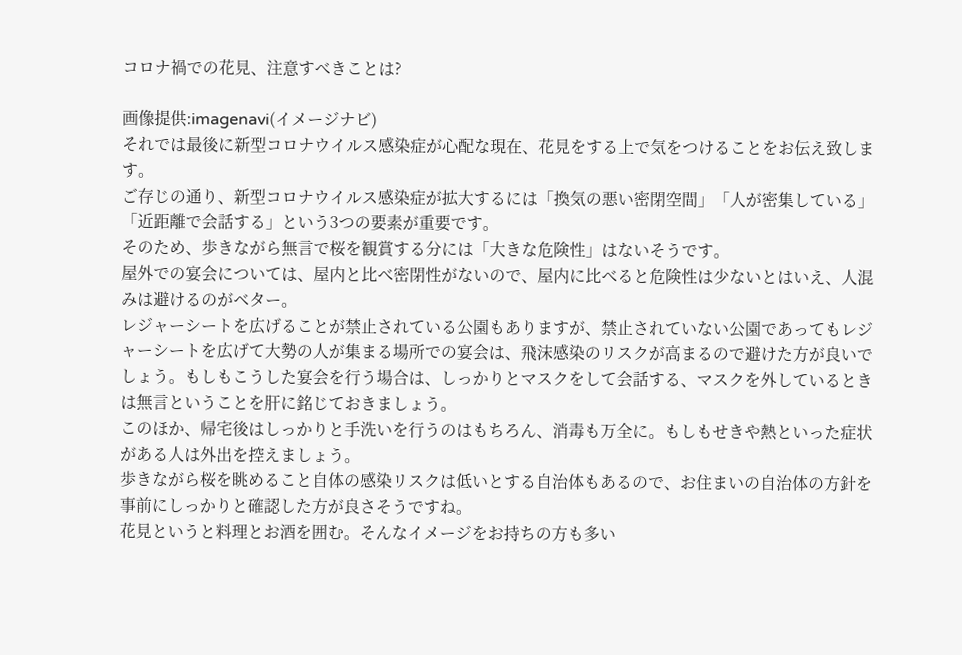コロナ禍での花見、注意すべきことは?

画像提供:imagenavi(イメージナビ)
それでは最後に新型コロナウイルス感染症が心配な現在、花見をする上で気をつけることをお伝え致します。
ご存じの通り、新型コロナウイルス感染症が拡大するには「換気の悪い密閉空間」「人が密集している」「近距離で会話する」という3つの要素が重要です。
そのため、歩きながら無言で桜を観賞する分には「大きな危険性」はないそうです。
屋外での宴会については、屋内と比べ密閉性がないので、屋内に比べると危険性は少ないとはいえ、人混みは避けるのがベター。
レジャーシートを広げることが禁止されている公園もありますが、禁止されていない公園であってもレジャーシートを広げて大勢の人が集まる場所での宴会は、飛沫感染のリスクが高まるので避けた方が良いでしょう。もしもこうした宴会を行う場合は、しっかりとマスクをして会話する、マスクを外しているときは無言ということを肝に銘じておきましょう。
このほか、帰宅後はしっかりと手洗いを行うのはもちろん、消毒も万全に。もしもせきや熱といった症状がある人は外出を控えましょう。
歩きながら桜を眺めること自体の感染リスクは低いとする自治体もあるので、お住まいの自治体の方針を事前にしっかりと確認した方が良さそうですね。
花見というと料理とお酒を囲む。そんなイメージをお持ちの方も多い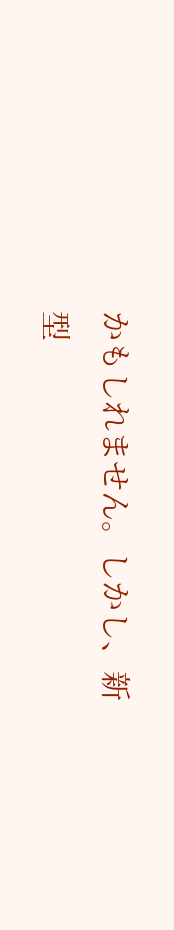かもしれません。しかし、新型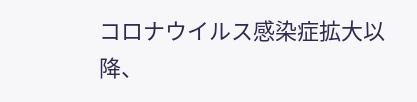コロナウイルス感染症拡大以降、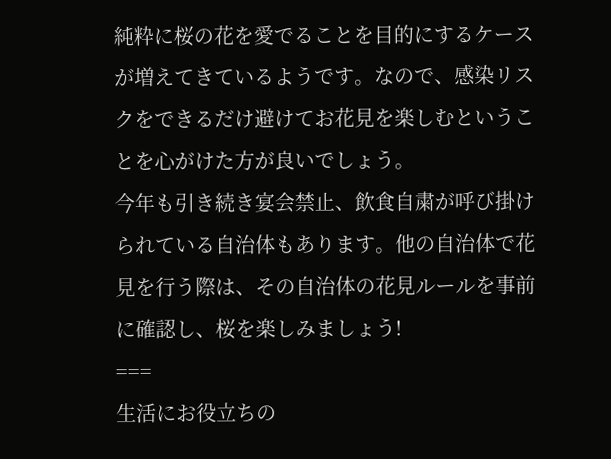純粋に桜の花を愛でることを目的にするケースが増えてきているようです。なので、感染リスクをできるだけ避けてお花見を楽しむということを心がけた方が良いでしょう。
今年も引き続き宴会禁止、飲食自粛が呼び掛けられている自治体もあります。他の自治体で花見を行う際は、その自治体の花見ルールを事前に確認し、桜を楽しみましょう!
===
生活にお役立ちの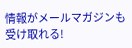情報がメールマガジンも受け取れる!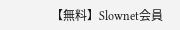【無料】Slownet会員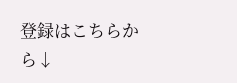登録はこちらから↓